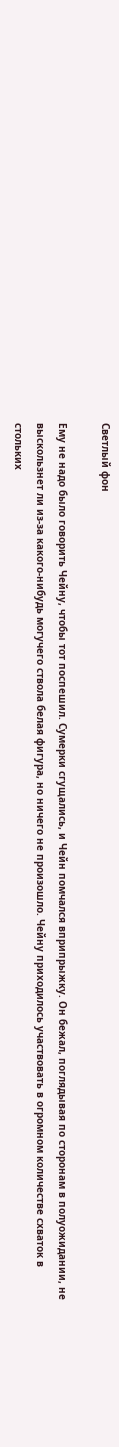Светлый фон

Ему не надо было говорить Чейну, чтобы тот поспешил. Сумерки сгущались, и Чейн помчался вприпрыжку. Он бежал, поглядывая по сторонам в полуожидании, не выскользнет ли из-за какого-нибудь могучего ствола белая фигура, но ничего не произошло. Чейну приходилось участвовать в огромном количестве схваток в стольких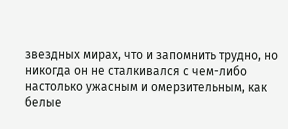звездных мирах, что и запомнить трудно, но никогда он не сталкивался с чем-либо настолько ужасным и омерзительным, как белые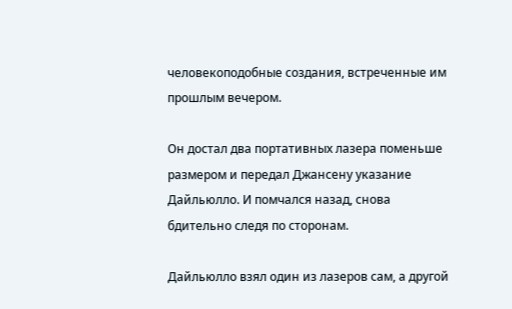человекоподобные создания, встреченные им прошлым вечером.

Он достал два портативных лазера поменьше размером и передал Джансену указание Дайльюлло. И помчался назад, снова бдительно следя по сторонам.

Дайльюлло взял один из лазеров сам, а другой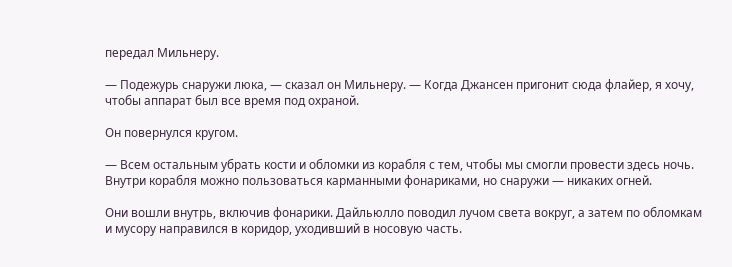передал Мильнеру.

— Подежурь снаружи люка, — сказал он Мильнеру. — Когда Джансен пригонит сюда флайер, я хочу, чтобы аппарат был все время под охраной.

Он повернулся кругом.

— Всем остальным убрать кости и обломки из корабля с тем, чтобы мы смогли провести здесь ночь. Внутри корабля можно пользоваться карманными фонариками, но снаружи — никаких огней.

Они вошли внутрь, включив фонарики. Дайльюлло поводил лучом света вокруг, а затем по обломкам и мусору направился в коридор, уходивший в носовую часть.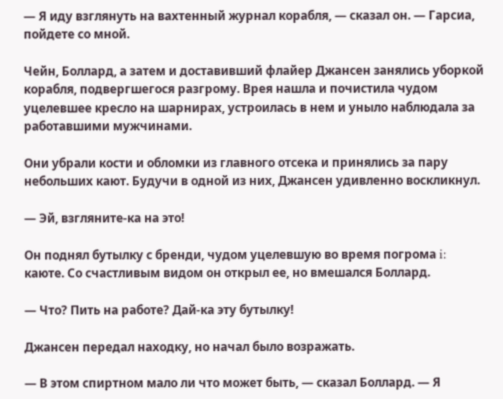— Я иду взглянуть на вахтенный журнал корабля, — сказал он. — Гарсиа, пойдете со мной.

Чейн, Боллард, а затем и доставивший флайер Джансен занялись уборкой корабля, подвергшегося разгрому. Врея нашла и почистила чудом уцелевшее кресло на шарнирах, устроилась в нем и уныло наблюдала за работавшими мужчинами.

Они убрали кости и обломки из главного отсека и принялись за пару небольших кают. Будучи в одной из них, Джансен удивленно воскликнул.

— Эй, взгляните-ка на это!

Он поднял бутылку с бренди, чудом уцелевшую во время погрома i: каюте. Со счастливым видом он открыл ее, но вмешался Боллард.

— Что? Пить на работе? Дай-ка эту бутылку!

Джансен передал находку, но начал было возражать.

— В этом спиртном мало ли что может быть, — сказал Боллард. — Я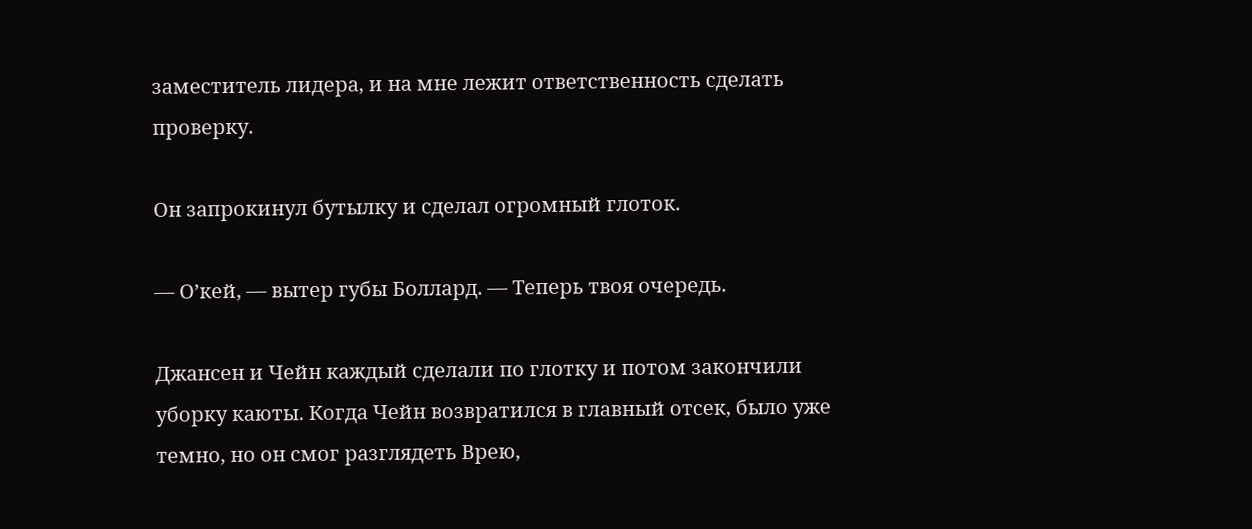заместитель лидера, и на мне лежит ответственность сделать проверку.

Он запрокинул бутылку и сделал огромный глоток.

— О’кей, — вытер губы Боллард. — Теперь твоя очередь.

Джансен и Чейн каждый сделали по глотку и потом закончили уборку каюты. Когда Чейн возвратился в главный отсек, было уже темно, но он смог разглядеть Врею,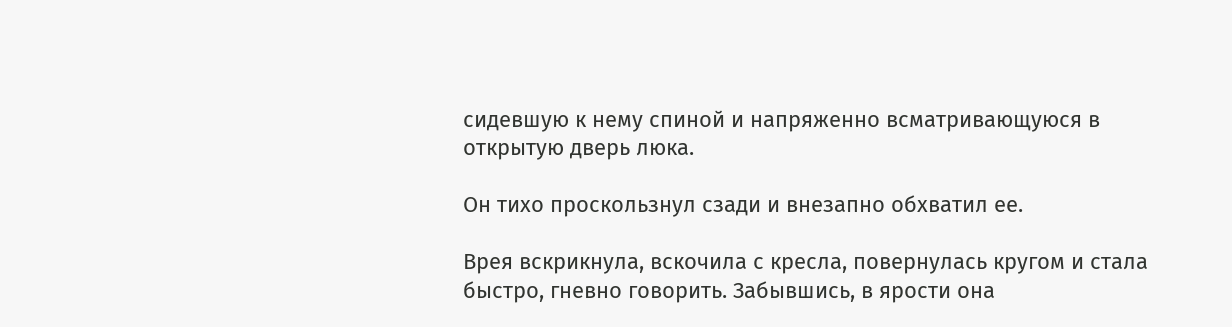сидевшую к нему спиной и напряженно всматривающуюся в открытую дверь люка.

Он тихо проскользнул сзади и внезапно обхватил ее.

Врея вскрикнула, вскочила с кресла, повернулась кругом и стала быстро, гневно говорить. Забывшись, в ярости она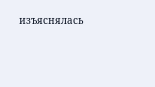изъяснялась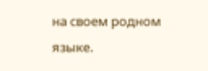на своем родном языке.